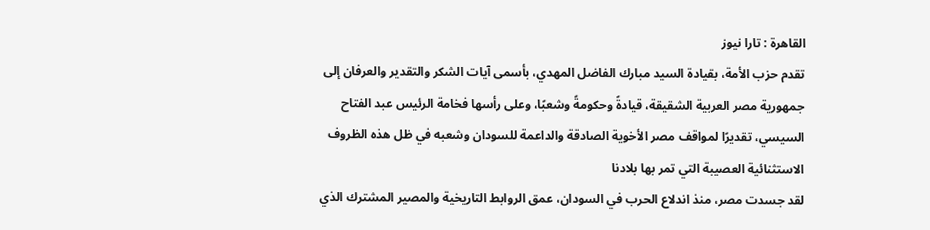القاهرة : تارا نيوز
تقدم حزب الأمة، بقيادة السيد مبارك الفاضل المهدي، بأسمى آيات الشكر والتقدير والعرفان إلى جمهورية مصر العربية الشقيقة، قيادةً وحكومةً وشعبًا، وعلى رأسها فخامة الرئيس عبد الفتاح السيسي، تقديرًا لمواقف مصر الأخوية الصادقة والداعمة للسودان وشعبه في ظل هذه الظروف الاستثنائية العصيبة التي تمر بها بلادنا
لقد جسدت مصر، منذ اندلاع الحرب في السودان، عمق الروابط التاريخية والمصير المشترك الذي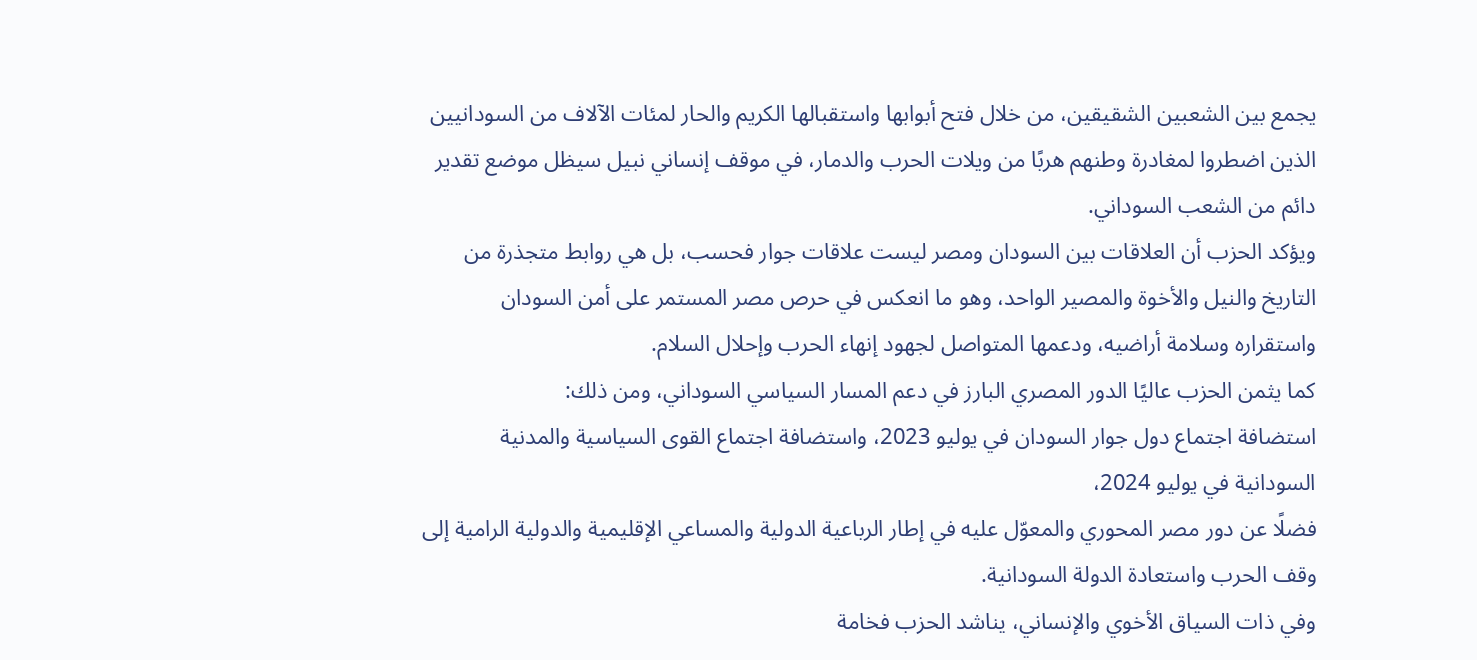يجمع بين الشعبين الشقيقين، من خلال فتح أبوابها واستقبالها الكريم والحار لمئات الآلاف من السودانيين الذين اضطروا لمغادرة وطنهم هربًا من ويلات الحرب والدمار، في موقف إنساني نبيل سيظل موضع تقدير دائم من الشعب السوداني.
ويؤكد الحزب أن العلاقات بين السودان ومصر ليست علاقات جوار فحسب، بل هي روابط متجذرة من التاريخ والنيل والأخوة والمصير الواحد، وهو ما انعكس في حرص مصر المستمر على أمن السودان واستقراره وسلامة أراضيه، ودعمها المتواصل لجهود إنهاء الحرب وإحلال السلام.
كما يثمن الحزب عاليًا الدور المصري البارز في دعم المسار السياسي السوداني، ومن ذلك:
استضافة اجتماع دول جوار السودان في يوليو 2023، واستضافة اجتماع القوى السياسية والمدنية السودانية في يوليو 2024،
فضلًا عن دور مصر المحوري والمعوّل عليه في إطار الرباعية الدولية والمساعي الإقليمية والدولية الرامية إلى وقف الحرب واستعادة الدولة السودانية.
وفي ذات السياق الأخوي والإنساني، يناشد الحزب فخامة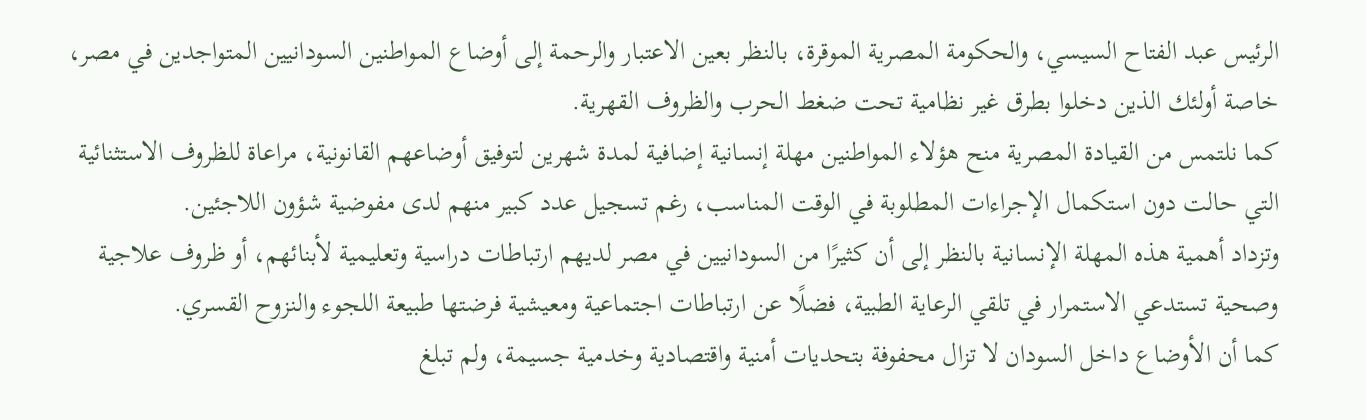الرئيس عبد الفتاح السيسي، والحكومة المصرية الموقرة، بالنظر بعين الاعتبار والرحمة إلى أوضاع المواطنين السودانيين المتواجدين في مصر، خاصة أولئك الذين دخلوا بطرق غير نظامية تحت ضغط الحرب والظروف القهرية.
كما نلتمس من القيادة المصرية منح هؤلاء المواطنين مهلة إنسانية إضافية لمدة شهرين لتوفيق أوضاعهم القانونية، مراعاة للظروف الاستثنائية التي حالت دون استكمال الإجراءات المطلوبة في الوقت المناسب، رغم تسجيل عدد كبير منهم لدى مفوضية شؤون اللاجئين.
وتزداد أهمية هذه المهلة الإنسانية بالنظر إلى أن كثيرًا من السودانيين في مصر لديهم ارتباطات دراسية وتعليمية لأبنائهم، أو ظروف علاجية وصحية تستدعي الاستمرار في تلقي الرعاية الطبية، فضلًا عن ارتباطات اجتماعية ومعيشية فرضتها طبيعة اللجوء والنزوح القسري.
كما أن الأوضاع داخل السودان لا تزال محفوفة بتحديات أمنية واقتصادية وخدمية جسيمة، ولم تبلغ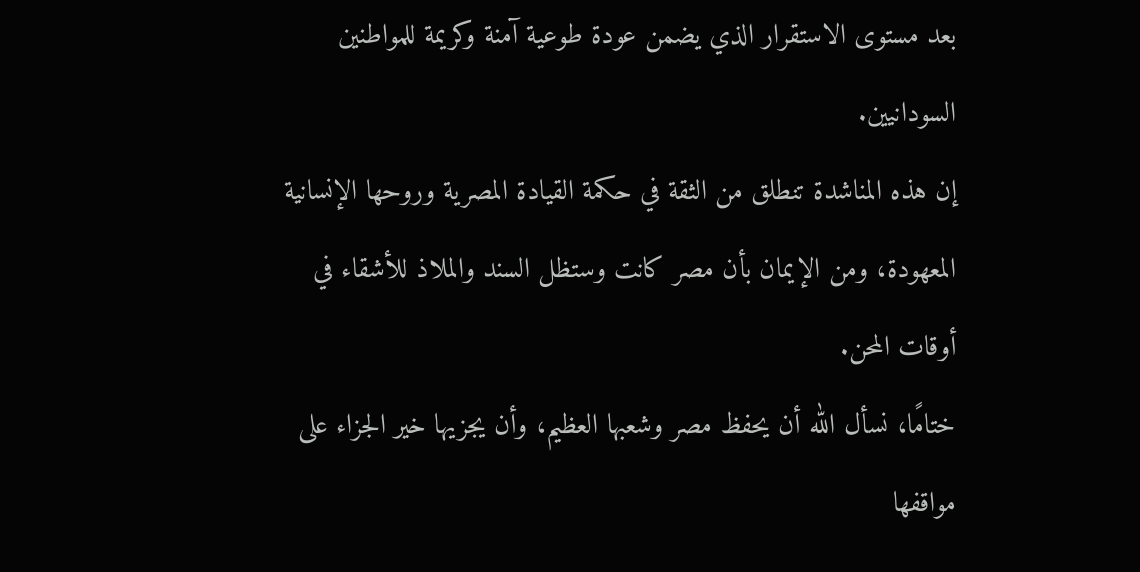بعد مستوى الاستقرار الذي يضمن عودة طوعية آمنة وكريمة للمواطنين السودانيين.
إن هذه المناشدة تنطلق من الثقة في حكمة القيادة المصرية وروحها الإنسانية المعهودة، ومن الإيمان بأن مصر كانت وستظل السند والملاذ للأشقاء في أوقات المحن.
ختامًا، نسأل الله أن يحفظ مصر وشعبها العظيم، وأن يجزيها خير الجزاء على مواقفها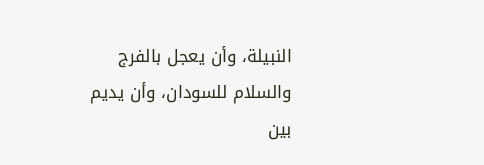النبيلة، وأن يعجل بالفرج والسلام للسودان، وأن يديم بين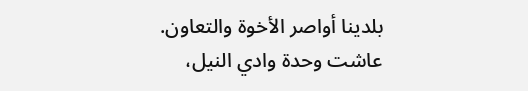بلدينا أواصر الأخوة والتعاون.
عاشت وحدة وادي النيل،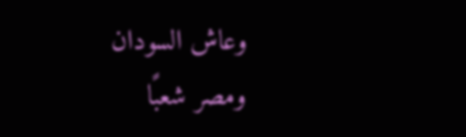وعاش السودان ومصر شعبًا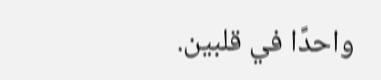واحدًا في قلبين.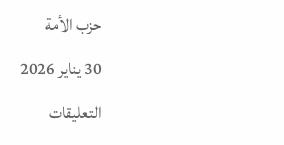حزب الأمة
30 يناير 2026
التعليقات